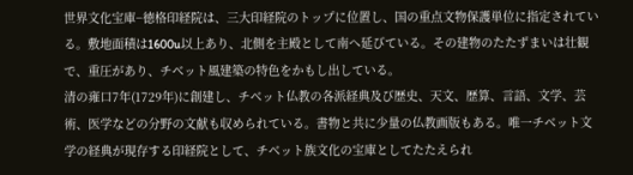世界文化宝庫−徳格印経院は、三大印経院のトップに位置し、国の重点文物保護単位に指定されている。敷地面積は1600u以上あり、北側を主殿として南へ延びている。その建物のたたずまいは壮観で、重圧があり、チベット風建築の特色をかもし出している。
清の雍口7年(1729年)に創建し、チベット仏教の各派経典及び歴史、天文、歴算、言語、文学、芸術、医学などの分野の文献も収められている。書物と共に少量の仏教画版もある。唯一チベット文学の経典が現存する印経院として、チベット族文化の宝庫としてたたえられ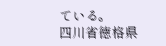ている。
四川省徳格県